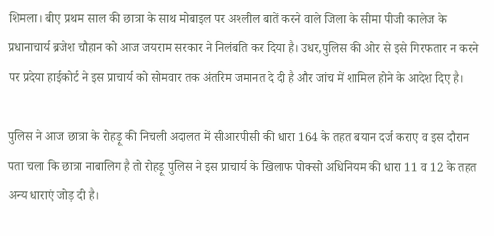शिमला। बीए प्रथम साल की छात्रा के साथ मोबाइल पर अश्‍लील बातें करने वाले जिला के सीमा पीजी कालेज के प्रधानाचार्य ब्रजेश चौहान को आज जयराम सरकार ने निलंबति कर दिया है। उधर,पुलिस की ओर से इसे गिरफतार न करने पर प्रदेया हाईकोर्ट ने इस प्राचार्य को सोमवार तक अंतरिम जमानत दे दी है और जांच में शामिल होने के आदेश दिए है।

पुलिस ने आज छात्रा के रोहड़ू की निचली अदालत में सीआरपीसी की धारा 164 के तहत बयान दर्ज कराए व इस दौरान पता चला कि छात्रा नाबालिग है तो रोहड़ू पुलिस ने इस प्राचार्य के खिलाफ पोक्‍सो अधिनियम की धारा 11 व 12 के तहत अन्‍य धाराएं जोड़ दी है।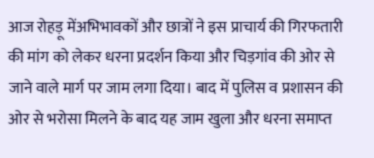आज रोहड़ू मेंअभिभावकों और छात्रों ने इस प्राचार्य की गिरफतारी की मांग को लेकर धरना प्रदर्शन किया और चिड़गांव की ओर से जाने वाले मार्ग पर जाम लगा दिया। बाद में पुलिस व प्रशासन की ओर से भरोसा मिलने के बाद यह जाम खुला और धरना समाप्‍त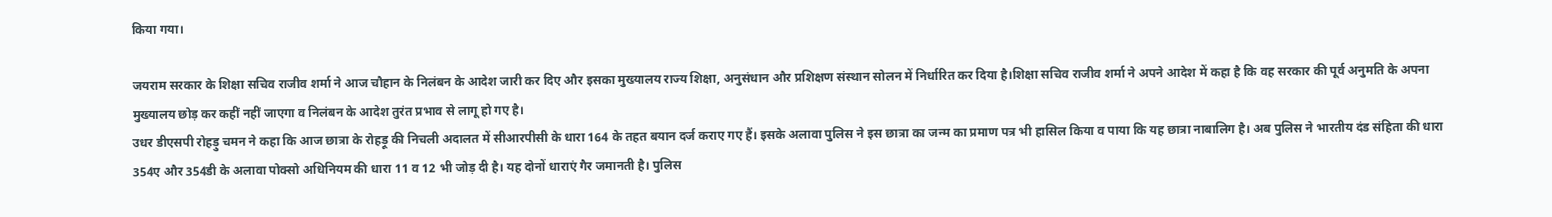किया गया।

जयराम सरकार के शिक्षा सचिव राजीव शर्मा ने आज चौहान के निलंबन के आदेश जारी कर दिए और इसका मुख्‍यालय राज्‍य शिक्षा, अनुसंधान और प्रशिक्षण संस्‍थान सोलन में निर्धारित कर दिया है।शिक्षा सचिव राजीव शर्मा ने अपने आदेश में कहा है कि वह सरकार की पूर्व अनुमति के अपना मुख्‍यालय छोड़ कर कहीं नहीं जाएगा व निलंबन के आदेश तुरंत प्रभाव से लागू हो गए है।
उधर डीएसपी रोहड़ु चमन ने कहा कि आज छात्रा के रोहड़ू की निचली अदालत में सीआरपीसी के धारा 164 के तहत बयान दर्ज कराए गए हैं। इसके अलावा पुलिस ने इस छात्रा का जन्‍म का प्रमाण पत्र भी हासिल किया व पाया कि यह छात्रा नाबालिग है। अब पुलिस ने भारतीय दंड संहिता की धारा 354ए और 354डी के अलावा पोक्‍सो अधिनियम की धारा 11 व 12 भी जोड़ दी है। यह दोनों धाराएं गैर जमानती है। पुलिस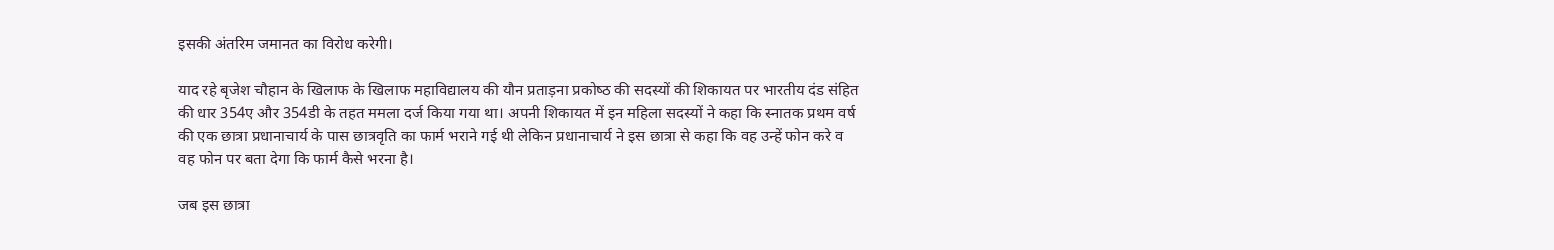इसकी अंतरिम जमानत का विरोध करेगी।

याद रहे बृजेश चौहान के खिलाफ के खिलाफ महाविद्यालय की यौन प्रताड़ना प्रकोष्‍ठ की सदस्‍यों की शिकायत पर भारतीय दंड संहित की धार 354ए और 354डी के तहत ममला दर्ज किया गया था। अपनी शिकायत में इन महिला सदस्‍यों ने कहा कि स्‍नातक प्रथम वर्ष की एक छात्रा प्रधानाचार्य के पास छात्रवृति का फार्म भराने गई थी लेकिन प्रधानाचार्य ने इस छात्रा से कहा कि वह उन्‍हें फोन करे व वह फोन पर बता देगा कि फार्म कैसे भरना है।

जब इस छात्रा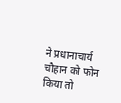ने प्रधानाचार्य चौहान को फोन किया तो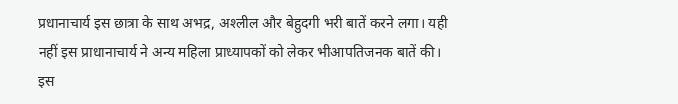प्रधानाचार्य इस छात्रा के साथ अभद्र, अश्‍लील और बेहुदगी भरी बातें करने लगा। यही नहीं इस प्राधानाचार्य ने अन्‍य महिला प्राध्‍यापकों को लेकर भीआपतिजनक बातें की। इस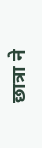छात्रा ने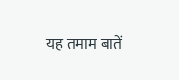यह तमाम बातें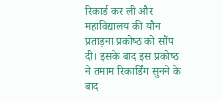रिकार्ड कर ली और महाविद्यालय की यौन प्रताड़ना प्रकोष्‍ठ को सौंप दी। इसके बाद इस प्रकोष्‍ठ ने तमाम रिकार्डिंग सुनने के बाद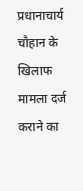प्रधानाचार्य चौहान के खिलाफ मामला दर्ज कराने का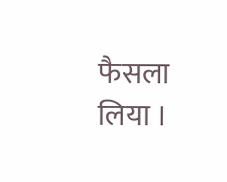फैसला लिया ।